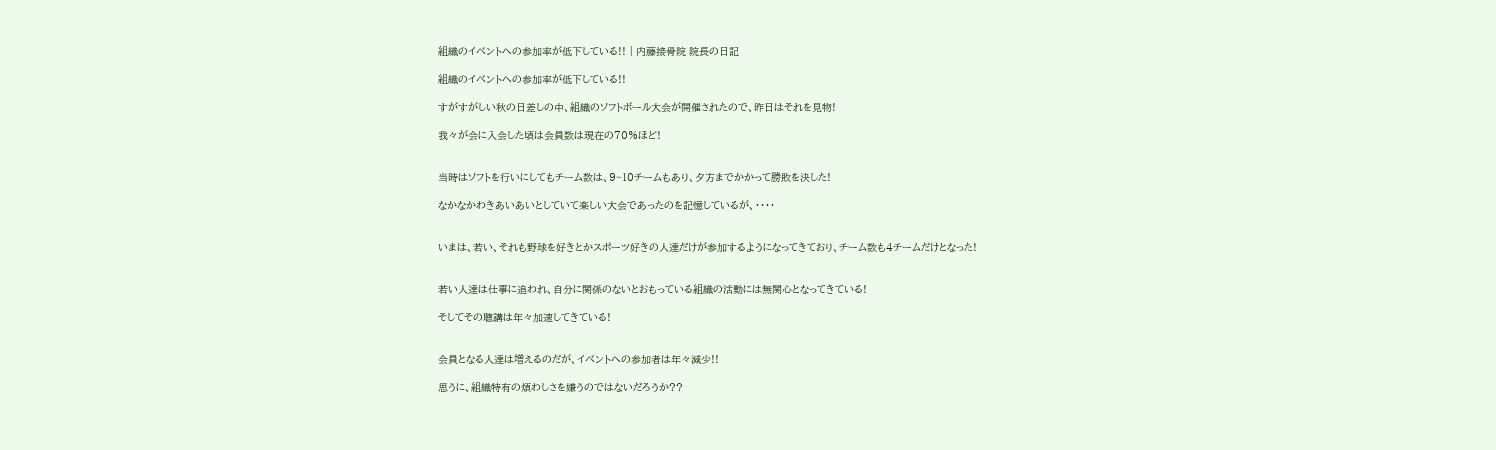組織のイベントへの参加率が低下している!! | 内藤接骨院 院長の日記

組織のイベントへの参加率が低下している!!

すがすがしい秋の日差しの中、組織のソフトボール大会が開催されたので、昨日はそれを見物!

我々が会に入会した頃は会員数は現在の70%ほど!


当時はソフトを行いにしてもチーム数は、9~10チームもあり、夕方までかかって勝敗を決した!

なかなかわきあいあいとしていて楽しい大会であったのを記憶しているが、・・・・


いまは、若い、それも野球を好きとかスポーツ好きの人達だけが参加するようになってきており、チーム数も4チームだけとなった!


若い人達は仕事に追われ、自分に関係のないとおもっている組織の活動には無関心となってきている!

そしてその聴講は年々加速してきている!


会員となる人達は増えるのだが、イベントへの参加者は年々減少!!

思うに、組織特有の煩わしさを嫌うのではないだろうか??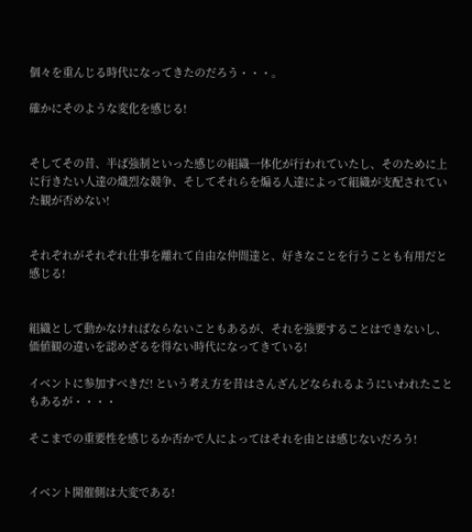個々を重んじる時代になってきたのだろう・・・。

確かにそのような変化を感じる!


そしてその昔、半ば強制といった感じの組織一体化が行われていたし、そのために上に行きたい人達の熾烈な競争、そしてそれらを煽る人達によって組織が支配されていた観が否めない!


それぞれがそれぞれ仕事を離れて自由な仲間達と、好きなことを行うことも有用だと感じる!


組織として動かなければならないこともあるが、それを強要することはできないし、価値観の違いを認めざるを得ない時代になってきている!

イベントに参加すべきだ! という考え方を昔はさんざんどなられるようにいわれたこともあるが・・・・

そこまでの重要性を感じるか否かで人によってはそれを由とは感じないだろう!


イベント開催側は大変である!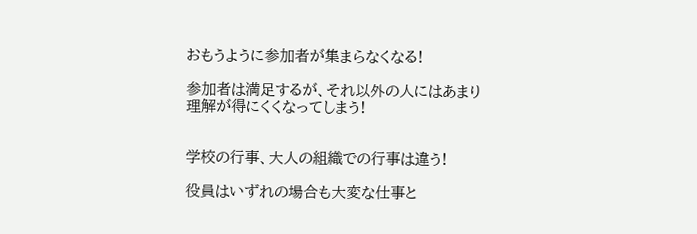おもうように参加者が集まらなくなる!

参加者は満足するが、それ以外の人にはあまり理解が得にくくなってしまう!


学校の行事、大人の組織での行事は違う!

役員はいずれの場合も大変な仕事と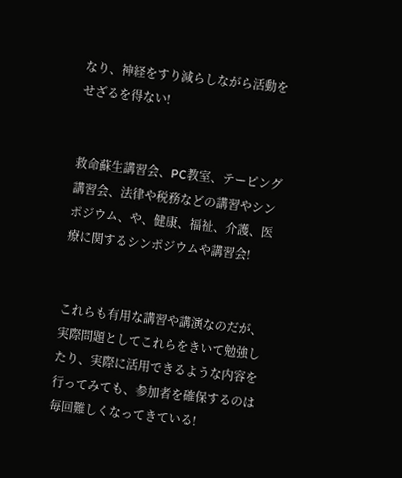なり、神経をすり減らしながら活動をせざるを得ない!


救命蘇生講習会、PC教室、テーピング講習会、法律や税務などの講習やシンポジウム、や、健康、福祉、介護、医療に関するシンポジウムや講習会!


これらも有用な講習や講演なのだが、実際問題としてこれらをきいて勉強したり、実際に活用できるような内容を行ってみても、参加者を確保するのは毎回難しくなってきている!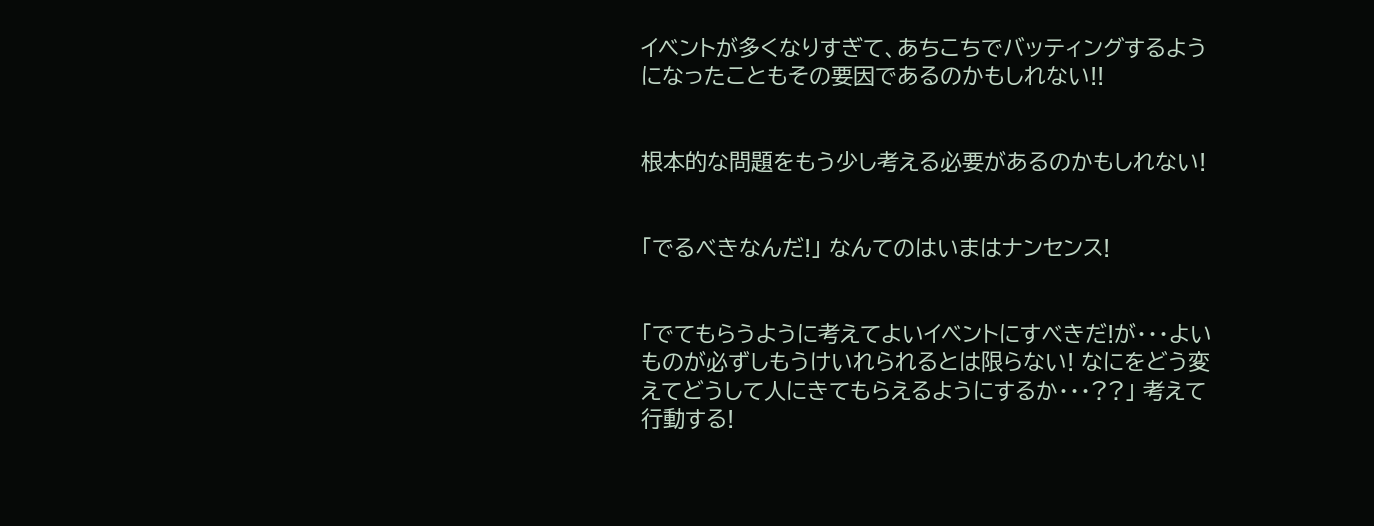イベントが多くなりすぎて、あちこちでバッティングするようになったこともその要因であるのかもしれない!!


根本的な問題をもう少し考える必要があるのかもしれない!


「でるべきなんだ!」 なんてのはいまはナンセンス!


「でてもらうように考えてよいイベントにすべきだ!が・・・よいものが必ずしもうけいれられるとは限らない! なにをどう変えてどうして人にきてもらえるようにするか・・・??」 考えて行動する!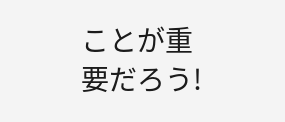ことが重要だろう!